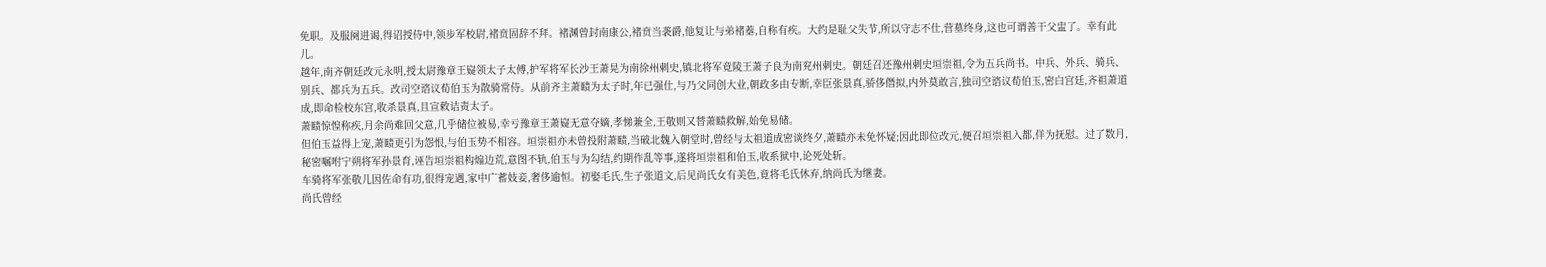免职。及服阕进谒,得诏授侍中,领步军校尉,褚贲固辞不拜。褚渊曾封南康公,褚贲当袭爵,他复让与弟褚蓁,自称有疾。大约是耻父失节,所以守志不仕,营墓终身,这也可谓善干父盅了。幸有此儿。
越年,南齐朝廷改元永明,授太尉豫章王嶷领太子太傅,护军将军长沙王萧晃为南徐州刺史,镇北将军竟陵王萧子良为南兖州刺史。朝廷召还豫州刺史垣崇祖,令为五兵尚书。中兵、外兵、骑兵、别兵、都兵为五兵。改司空谘议荀伯玉为散骑常侍。从前齐主萧赜为太子时,年已强仕,与乃父同创大业,朝政多由专断,幸臣张景真,骄侈僭拟,内外莫敢言,独司空谘议荀伯玉,密白宫廷,齐祖萧道成,即命检校东宫,收杀景真,且宣敕诘责太子。
萧赜惊惶称疾,月余尚难回父意,几乎储位被易,幸亏豫章王萧嶷无意夺嫡,孝悌兼全,王敬则又替萧赜救解,始免易储。
但伯玉益得上宠,萧赜更引为怨恨,与伯玉势不相容。垣崇祖亦未曾投附萧赜,当破北魏入朝堂时,曾经与太祖道成密谈终夕,萧赜亦未免怀疑;因此即位改元,便召垣崇祖入都,佯为抚慰。过了数月,秘密嘱咐宁朔将军孙景育,诬告垣崇祖构煽边荒,意图不轨,伯玉与为勾结,约期作乱等事,遂将垣崇祖和伯玉,收系狱中,论死处斩。
车骑将军张敬儿因佐命有功,很得宠遇,家中广蓄妓妾,奢侈逾恒。初娶毛氏,生子张道文,后见尚氏女有美色,竟将毛氏休弃,纳尚氏为继妻。
尚氏曾经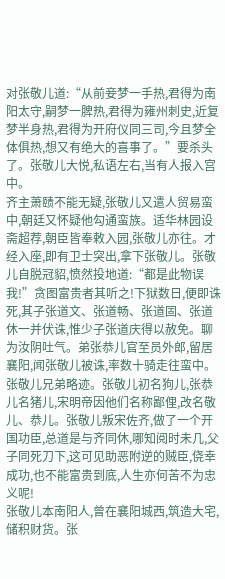对张敬儿道:“从前妾梦一手热,君得为南阳太守,嗣梦一脾热,君得为雍州刺史,近复梦半身热,君得为开府仪同三司,今且梦全体俱热,想又有绝大的喜事了。”要杀头了。张敬儿大悦,私语左右,当有人报入宫中。
齐主萧赜不能无疑,张敬儿又遣人贸易蛮中,朝廷又怀疑他勾通蛮族。适华林园设斋超荐,朝臣皆奉敕入园,张敬儿亦往。才经入座,即有卫士突出,拿下张敬儿。张敬儿自脱冠貂,愤然投地道:“都是此物误我!”贪图富贵者其听之!下狱数日,便即诛死,其子张道文、张道畅、张道固、张道休一并伏诛,惟少子张道庆得以赦免。聊为汝阴吐气。弟张恭儿官至员外郎,留居襄阳,闻张敬儿被诛,率数十骑走往蛮中。
张敬儿兄弟略迹。张敬儿初名狗儿,张恭儿名猪儿,宋明帝因他们名称鄙俚,改名敬儿、恭儿。张敬儿叛宋佐齐,做了一个开国功臣,总道是与齐同休,哪知阅时未几,父子同死刀下,这可见助恶附逆的贼臣,侥幸成功,也不能富贵到底,人生亦何苦不为忠义呢!
张敬儿本南阳人,曾在襄阳城西,筑造大宅,储积财货。张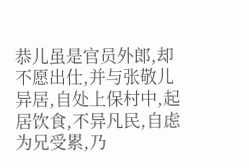恭儿虽是官员外郎,却不愿出仕,并与张敬儿异居,自处上保村中,起居饮食,不异凡民,自虑为兄受累,乃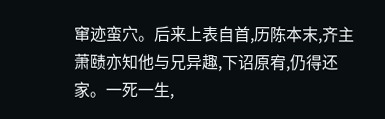窜迹蛮穴。后来上表自首,历陈本末,齐主萧赜亦知他与兄异趣,下诏原宥,仍得还家。一死一生,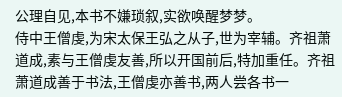公理自见,本书不嫌琐叙,实欲唤醒梦梦。
侍中王僧虔,为宋太保王弘之从子,世为宰辅。齐祖萧道成,素与王僧虔友善,所以开国前后,特加重任。齐祖萧道成善于书法,王僧虔亦善书,两人尝各书一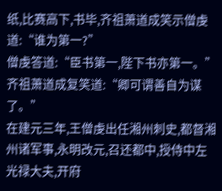纸,比赛高下,书毕,齐祖萧道成笑示僧虔道:“谁为第一?”
僧虔答道:“臣书第一,陛下书亦第一。”
齐祖萧道成复笑道:“卿可谓善自为谋了。”
在建元三年,王僧虔出任湘州刺史,都督湘州诸军事,永明改元,召还都中,授侍中左光禄大夫,开府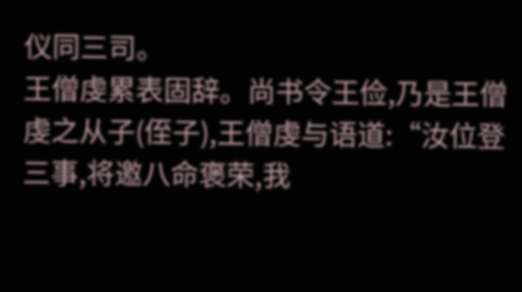仪同三司。
王僧虔累表固辞。尚书令王俭,乃是王僧虔之从子(侄子),王僧虔与语道:“汝位登三事,将邀八命褒荣,我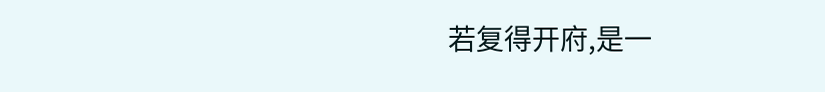若复得开府,是一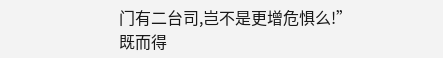门有二台司,岂不是更增危惧么!”
既而得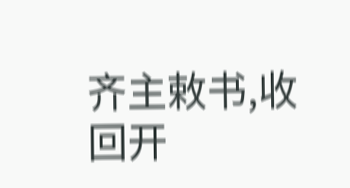齐主敕书,收回开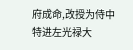府成命,改授为侍中特进左光禄大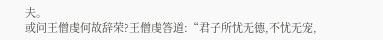夫。
或问王僧虔何故辞荣?王僧虔答道:“君子所忧无德,不忧无宠,